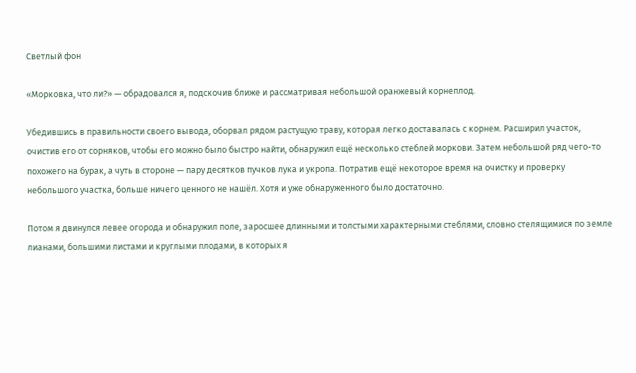Светлый фон

«Морковка, что ли?» — обрадовался я, подскочив ближе и рассматривая небольшой оранжевый корнеплод.

Убедившись в правильности своего вывода, оборвал рядом растущую траву, которая легко доставалась с корнем. Расширил участок, очистив его от сорняков, чтобы его можно было быстро найти, обнаружил ещё несколько стеблей моркови. Затем небольшой ряд чего-то похожего на бурак, а чуть в стороне — пару десятков пучков лука и укропа. Потратив ещё некоторое время на очистку и проверку небольшого участка, больше ничего ценного не нашёл. Хотя и уже обнаруженного было достаточно.

Потом я двинулся левее огорода и обнаружил поле, заросшее длинными и толстыми характерными стеблями, словно стелящимися по земле лианами, большими листами и круглыми плодами, в которых я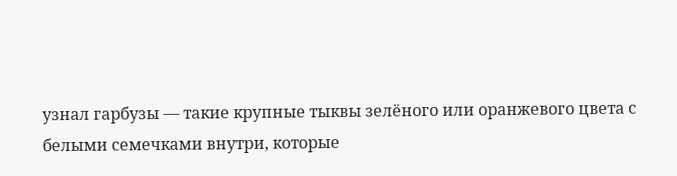узнал гарбузы — такие крупные тыквы зелёного или оранжевого цвета с белыми семечками внутри, которые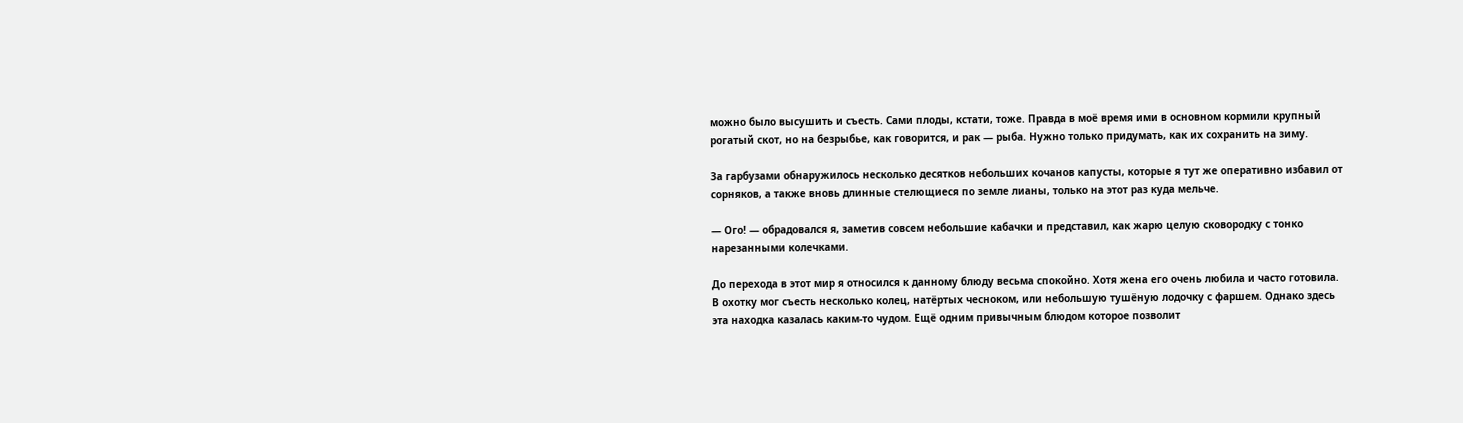можно было высушить и съесть. Сами плоды, кстати, тоже. Правда в моё время ими в основном кормили крупный рогатый скот, но на безрыбье, как говорится, и рак — рыба. Нужно только придумать, как их сохранить на зиму.

За гарбузами обнаружилось несколько десятков небольших кочанов капусты, которые я тут же оперативно избавил от сорняков, а также вновь длинные стелющиеся по земле лианы, только на этот раз куда мельче.

— Ого! — обрадовался я, заметив совсем небольшие кабачки и представил, как жарю целую сковородку с тонко нарезанными колечками.

До перехода в этот мир я относился к данному блюду весьма спокойно. Хотя жена его очень любила и часто готовила. В охотку мог съесть несколько колец, натёртых чесноком, или небольшую тушёную лодочку с фаршем. Однако здесь эта находка казалась каким-то чудом. Ещё одним привычным блюдом которое позволит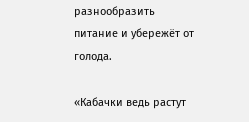разнообразить питание и убережёт от голода.

«Кабачки ведь растут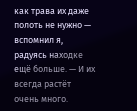как трава их даже полоть не нужно — вспомнил я, радуясь находке ещё больше. — И их всегда растёт очень много.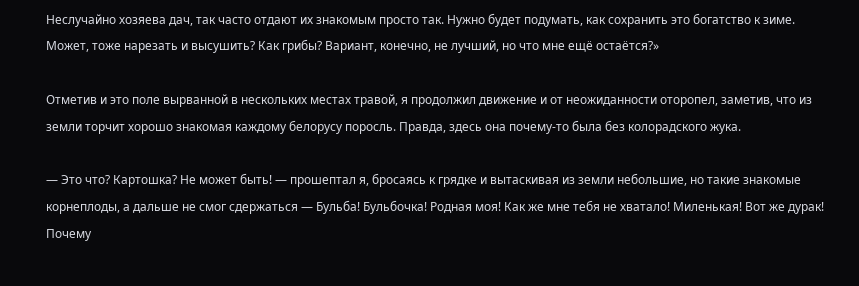Неслучайно хозяева дач, так часто отдают их знакомым просто так. Нужно будет подумать, как сохранить это богатство к зиме. Может, тоже нарезать и высушить? Как грибы? Вариант, конечно, не лучший, но что мне ещё остаётся?»

Отметив и это поле вырванной в нескольких местах травой, я продолжил движение и от неожиданности оторопел, заметив, что из земли торчит хорошо знакомая каждому белорусу поросль. Правда, здесь она почему-то была без колорадского жука.

— Это что? Картошка? Не может быть! — прошептал я, бросаясь к грядке и вытаскивая из земли небольшие, но такие знакомые корнеплоды, а дальше не смог сдержаться — Бульба! Бульбочка! Родная моя! Как же мне тебя не хватало! Миленькая! Вот же дурак! Почему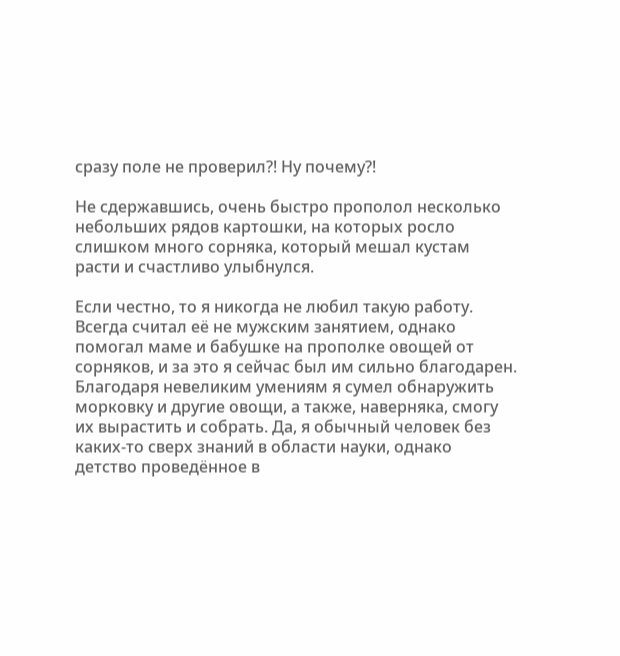сразу поле не проверил?! Ну почему?!

Не сдержавшись, очень быстро прополол несколько небольших рядов картошки, на которых росло слишком много сорняка, который мешал кустам расти и счастливо улыбнулся.

Если честно, то я никогда не любил такую работу. Всегда считал её не мужским занятием, однако помогал маме и бабушке на прополке овощей от сорняков, и за это я сейчас был им сильно благодарен. Благодаря невеликим умениям я сумел обнаружить морковку и другие овощи, а также, наверняка, смогу их вырастить и собрать. Да, я обычный человек без каких-то сверх знаний в области науки, однако детство проведённое в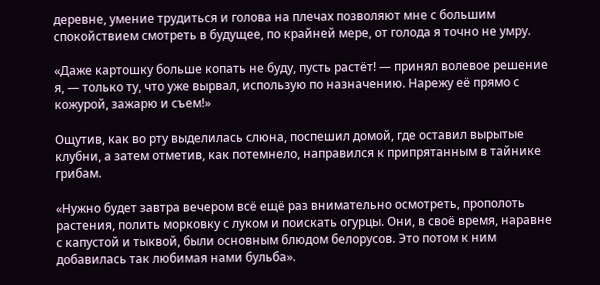деревне, умение трудиться и голова на плечах позволяют мне с большим спокойствием смотреть в будущее, по крайней мере, от голода я точно не умру.

«Даже картошку больше копать не буду, пусть растёт! — принял волевое решение я, — только ту, что уже вырвал, использую по назначению. Нарежу её прямо с кожурой, зажарю и съем!»

Ощутив, как во рту выделилась слюна, поспешил домой, где оставил вырытые клубни, а затем отметив, как потемнело, направился к припрятанным в тайнике грибам.

«Нужно будет завтра вечером всё ещё раз внимательно осмотреть, прополоть растения, полить морковку с луком и поискать огурцы. Они, в своё время, наравне с капустой и тыквой, были основным блюдом белорусов. Это потом к ним добавилась так любимая нами бульба».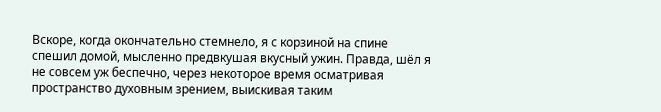Вскоре, когда окончательно стемнело, я с корзиной на спине спешил домой, мысленно предвкушая вкусный ужин. Правда, шёл я не совсем уж беспечно, через некоторое время осматривая пространство духовным зрением, выискивая таким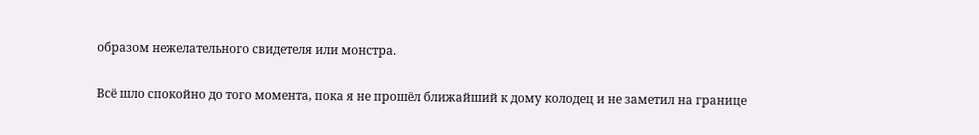образом нежелательного свидетеля или монстра.

Всё шло спокойно до того момента, пока я не прошёл ближайший к дому колодец и не заметил на границе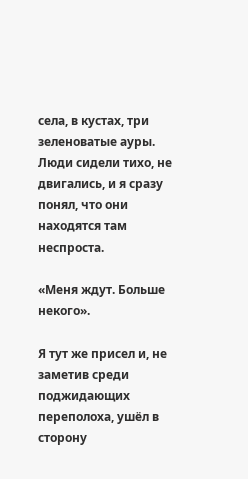села, в кустах, три зеленоватые ауры. Люди сидели тихо, не двигались, и я сразу понял, что они находятся там неспроста.

«Меня ждут. Больше некого».

Я тут же присел и, не заметив среди поджидающих переполоха, ушёл в сторону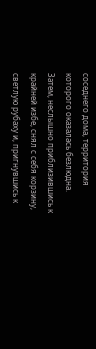соседнего дома, территория которого оказалась безлюдна. Затем, неслышно приблизившись к крайней избе, снял с себя корзину, светлую рубаху и, пригнувшись к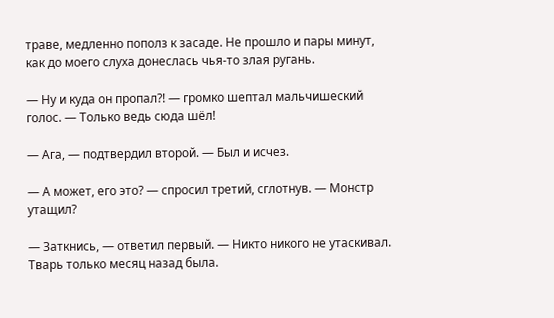траве, медленно пополз к засаде. Не прошло и пары минут, как до моего слуха донеслась чья-то злая ругань.

— Ну и куда он пропал?! — громко шептал мальчишеский голос. — Только ведь сюда шёл!

— Ага, — подтвердил второй. — Был и исчез.

— А может, его это? — спросил третий, сглотнув. — Монстр утащил?

— Заткнись, — ответил первый. — Никто никого не утаскивал. Тварь только месяц назад была.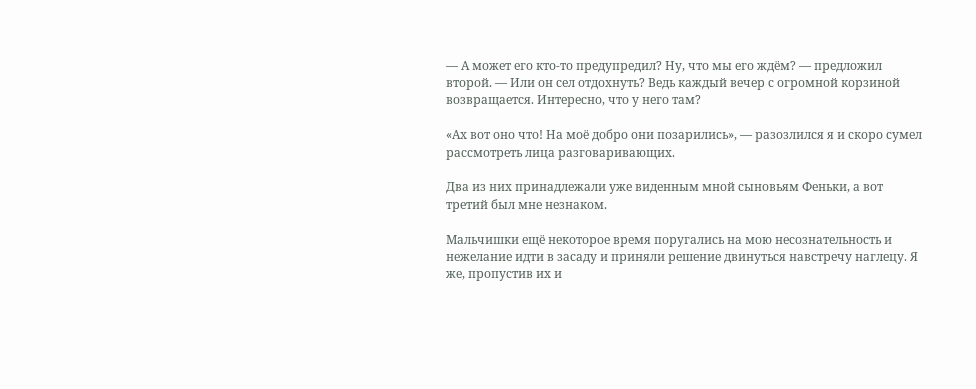— А может его кто-то предупредил? Ну, что мы его ждём? — предложил второй. — Или он сел отдохнуть? Ведь каждый вечер с огромной корзиной возвращается. Интересно, что у него там?

«Ах вот оно что! На моё добро они позарились», — разозлился я и скоро сумел рассмотреть лица разговаривающих.

Два из них принадлежали уже виденным мной сыновьям Феньки, а вот третий был мне незнаком.

Мальчишки ещё некоторое время поругались на мою несознательность и нежелание идти в засаду и приняли решение двинуться навстречу наглецу. Я же, пропустив их и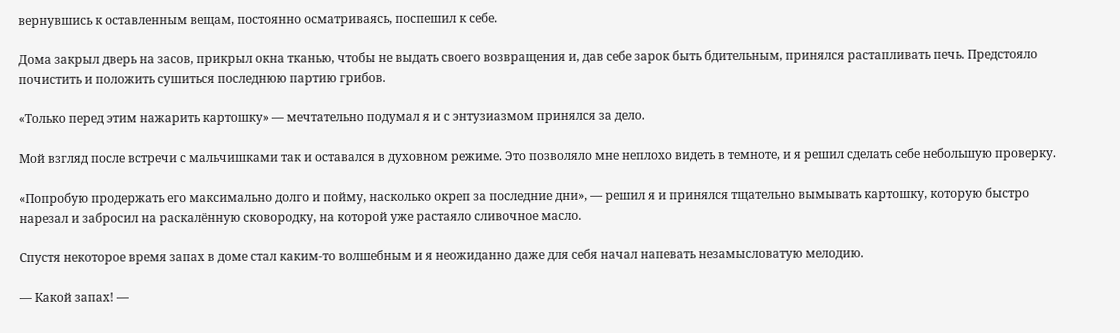вернувшись к оставленным вещам, постоянно осматриваясь, поспешил к себе.

Дома закрыл дверь на засов, прикрыл окна тканью, чтобы не выдать своего возвращения и, дав себе зарок быть бдительным, принялся растапливать печь. Предстояло почистить и положить сушиться последнюю партию грибов.

«Только перед этим нажарить картошку» — мечтательно подумал я и с энтузиазмом принялся за дело.

Мой взгляд после встречи с мальчишками так и оставался в духовном режиме. Это позволяло мне неплохо видеть в темноте, и я решил сделать себе небольшую проверку.

«Попробую продержать его максимально долго и пойму, насколько окреп за последние дни», — решил я и принялся тщательно вымывать картошку, которую быстро нарезал и забросил на раскалённую сковородку, на которой уже растаяло сливочное масло.

Спустя некоторое время запах в доме стал каким-то волшебным и я неожиданно даже для себя начал напевать незамысловатую мелодию.

— Какой запах! —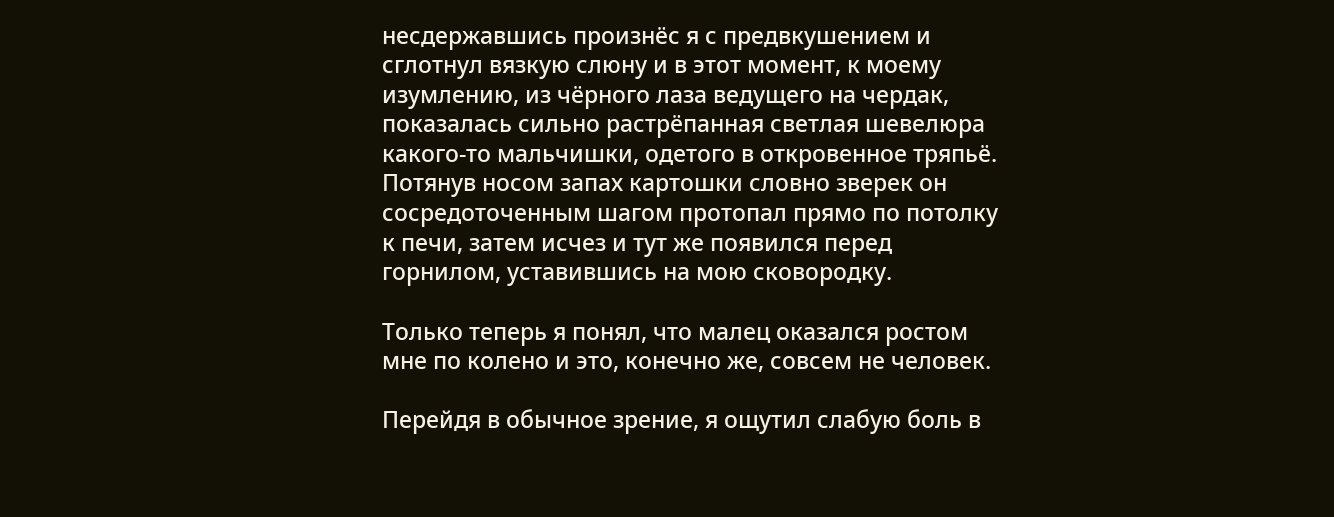несдержавшись произнёс я с предвкушением и сглотнул вязкую слюну и в этот момент, к моему изумлению, из чёрного лаза ведущего на чердак, показалась сильно растрёпанная светлая шевелюра какого-то мальчишки, одетого в откровенное тряпьё. Потянув носом запах картошки словно зверек он сосредоточенным шагом протопал прямо по потолку к печи, затем исчез и тут же появился перед горнилом, уставившись на мою сковородку.

Только теперь я понял, что малец оказался ростом мне по колено и это, конечно же, совсем не человек.

Перейдя в обычное зрение, я ощутил слабую боль в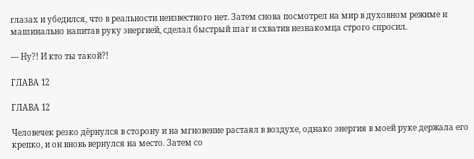глазах и убедился, что в реальности неизвестного нет. Затем снова посмотрел на мир в духовном режиме и машинально напитав руку энергией, сделал быстрый шаг и схватив незнакомца строго спросил.

— Ну?! И кто ты такой?!

ГЛАВА 12

ГЛАВА 12

Человечек резко дёрнулся в сторону и на мгновение растаял в воздухе, однако энергия в моей руке держала его крепко, и он вновь вернулся на место. Затем со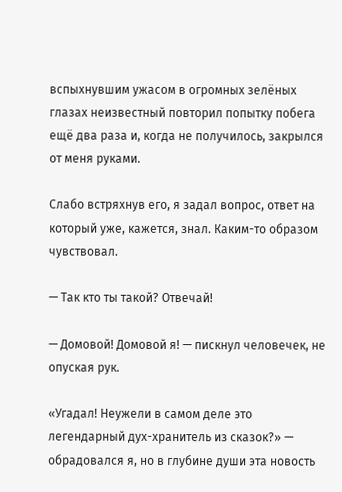вспыхнувшим ужасом в огромных зелёных глазах неизвестный повторил попытку побега ещё два раза и, когда не получилось, закрылся от меня руками.

Слабо встряхнув его, я задал вопрос, ответ на который уже, кажется, знал. Каким-то образом чувствовал.

— Так кто ты такой? Отвечай!

— Домовой! Домовой я! — пискнул человечек, не опуская рук.

«Угадал! Неужели в самом деле это легендарный дух-хранитель из сказок?» — обрадовался я, но в глубине души эта новость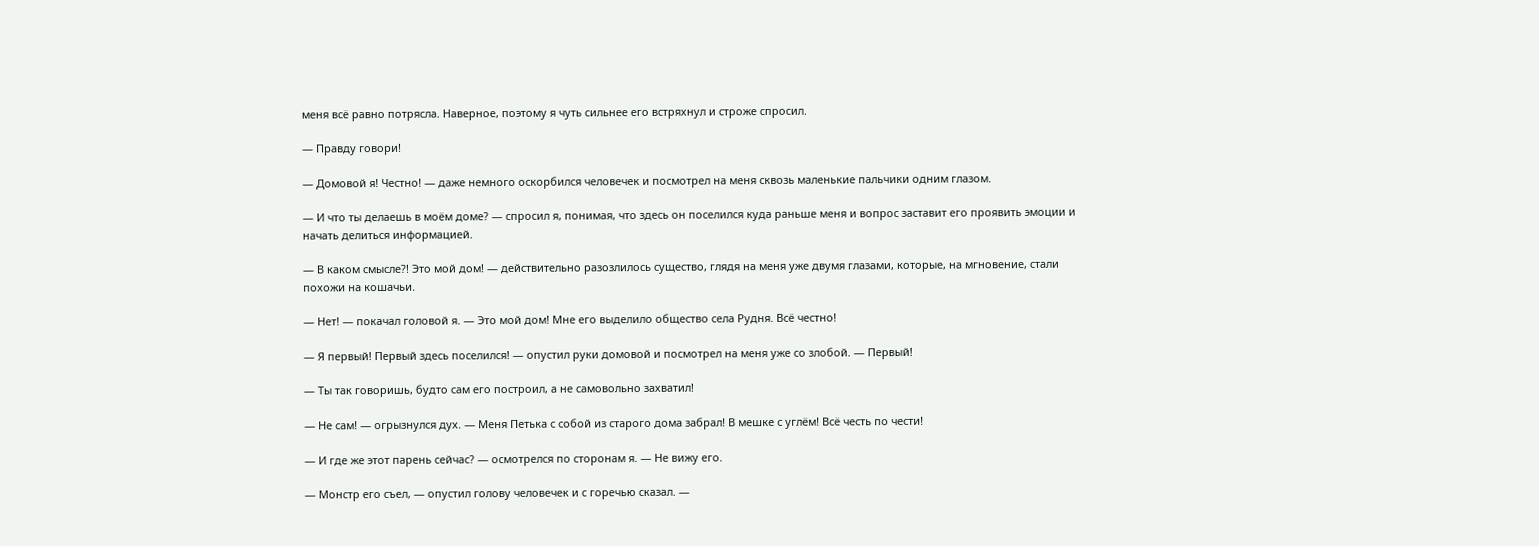меня всё равно потрясла. Наверное, поэтому я чуть сильнее его встряхнул и строже спросил.

— Правду говори!

— Домовой я! Честно! — даже немного оскорбился человечек и посмотрел на меня сквозь маленькие пальчики одним глазом.

— И что ты делаешь в моём доме? — спросил я, понимая, что здесь он поселился куда раньше меня и вопрос заставит его проявить эмоции и начать делиться информацией.

— В каком смысле?! Это мой дом! — действительно разозлилось существо, глядя на меня уже двумя глазами, которые, на мгновение, стали похожи на кошачьи.

— Нет! — покачал головой я. — Это мой дом! Мне его выделило общество села Рудня. Всё честно!

— Я первый! Первый здесь поселился! — опустил руки домовой и посмотрел на меня уже со злобой. — Первый!

— Ты так говоришь, будто сам его построил, а не самовольно захватил!

— Не сам! — огрызнулся дух. — Меня Петька с собой из старого дома забрал! В мешке с углём! Всё честь по чести!

— И где же этот парень сейчас? — осмотрелся по сторонам я. — Не вижу его.

— Монстр его съел, — опустил голову человечек и с горечью сказал. —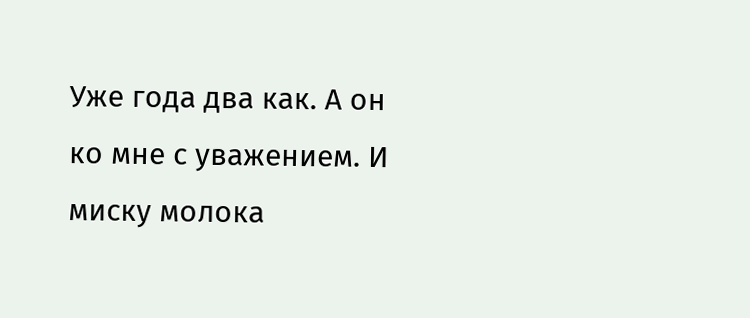Уже года два как. А он ко мне с уважением. И миску молока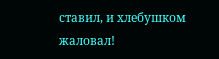ставил, и хлебушком жаловал!